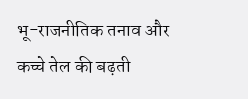भू-राजनीतिक तनाव और कच्चे तेल की बढ़ती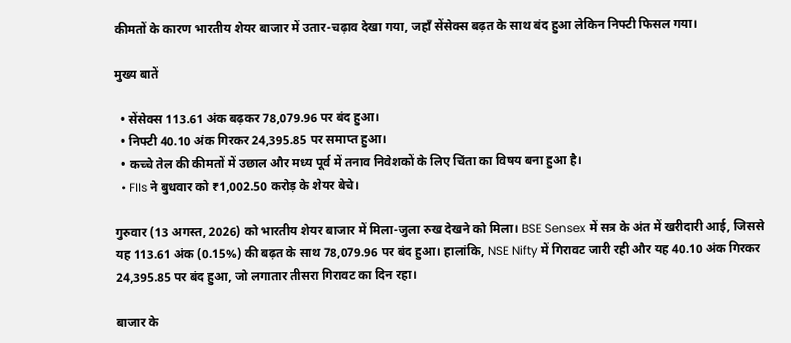कीमतों के कारण भारतीय शेयर बाजार में उतार-चढ़ाव देखा गया, जहाँ सेंसेक्स बढ़त के साथ बंद हुआ लेकिन निफ्टी फिसल गया।

मुख्य बातें

  • सेंसेक्स 113.61 अंक बढ़कर 78,079.96 पर बंद हुआ।
  • निफ्टी 40.10 अंक गिरकर 24,395.85 पर समाप्त हुआ।
  • कच्चे तेल की कीमतों में उछाल और मध्य पूर्व में तनाव निवेशकों के लिए चिंता का विषय बना हुआ है।
  • FIIs ने बुधवार को ₹1,002.50 करोड़ के शेयर बेचे।

गुरुवार (13 अगस्त, 2026) को भारतीय शेयर बाजार में मिला-जुला रुख देखने को मिला। BSE Sensex में सत्र के अंत में खरीदारी आई, जिससे यह 113.61 अंक (0.15%) की बढ़त के साथ 78,079.96 पर बंद हुआ। हालांकि, NSE Nifty में गिरावट जारी रही और यह 40.10 अंक गिरकर 24,395.85 पर बंद हुआ, जो लगातार तीसरा गिरावट का दिन रहा।

बाजार के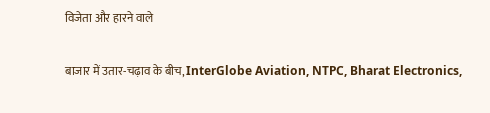विजेता और हारने वाले

बाजार में उतार-चढ़ाव के बीच, InterGlobe Aviation, NTPC, Bharat Electronics,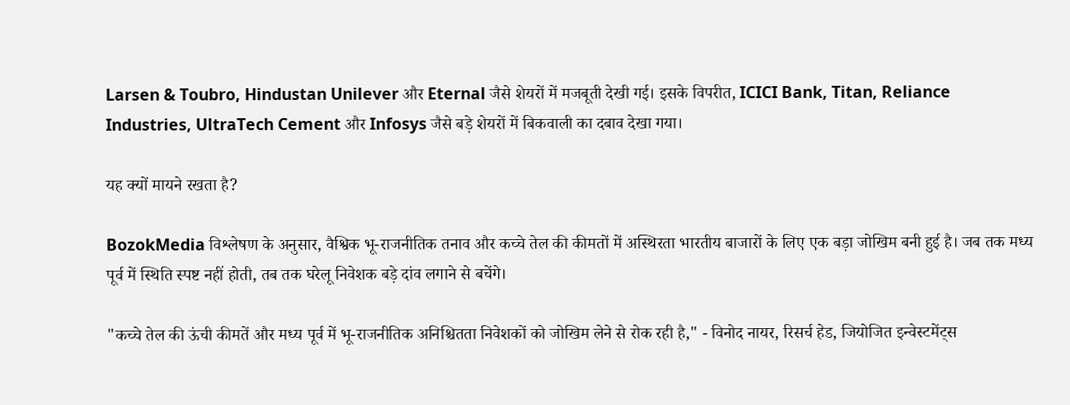Larsen & Toubro, Hindustan Unilever और Eternal जैसे शेयरों में मजबूती देखी गई। इसके विपरीत, ICICI Bank, Titan, Reliance Industries, UltraTech Cement और Infosys जैसे बड़े शेयरों में बिकवाली का दबाव देखा गया।

यह क्यों मायने रखता है?

BozokMedia विश्लेषण के अनुसार, वैश्विक भू-राजनीतिक तनाव और कच्चे तेल की कीमतों में अस्थिरता भारतीय बाजारों के लिए एक बड़ा जोखिम बनी हुई है। जब तक मध्य पूर्व में स्थिति स्पष्ट नहीं होती, तब तक घरेलू निवेशक बड़े दांव लगाने से बचेंगे।

"कच्चे तेल की ऊंची कीमतें और मध्य पूर्व में भू-राजनीतिक अनिश्चितता निवेशकों को जोखिम लेने से रोक रही है," - विनोद नायर, रिसर्च हेड, जियोजित इन्वेस्टमेंट्स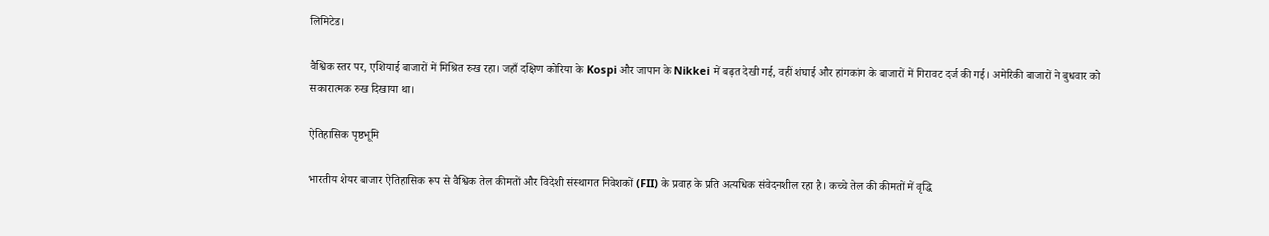लिमिटेड।

वैश्विक स्तर पर, एशियाई बाजारों में मिश्रित रुख रहा। जहाँ दक्षिण कोरिया के Kospi और जापान के Nikkei में बढ़त देखी गई, वहीं शंघाई और हांगकांग के बाजारों में गिरावट दर्ज की गई। अमेरिकी बाजारों ने बुधवार को सकारात्मक रुख दिखाया था।

ऐतिहासिक पृष्ठभूमि

भारतीय शेयर बाजार ऐतिहासिक रूप से वैश्विक तेल कीमतों और विदेशी संस्थागत निवेशकों (FII) के प्रवाह के प्रति अत्यधिक संवेदनशील रहा है। कच्चे तेल की कीमतों में वृद्धि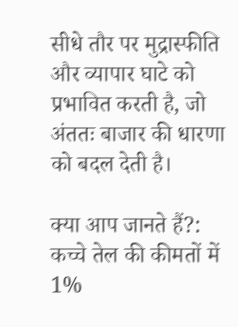सीधे तौर पर मुद्रास्फीति और व्यापार घाटे को प्रभावित करती है, जो अंततः बाजार की धारणा को बदल देती है।

क्या आप जानते हैं?: कच्चे तेल की कीमतों में 1%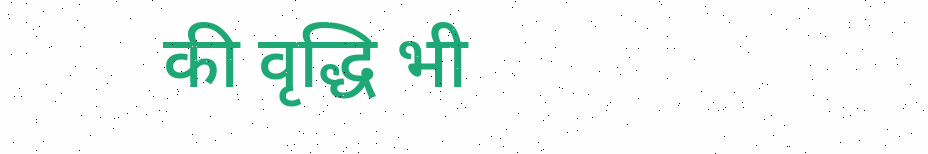की वृद्धि भी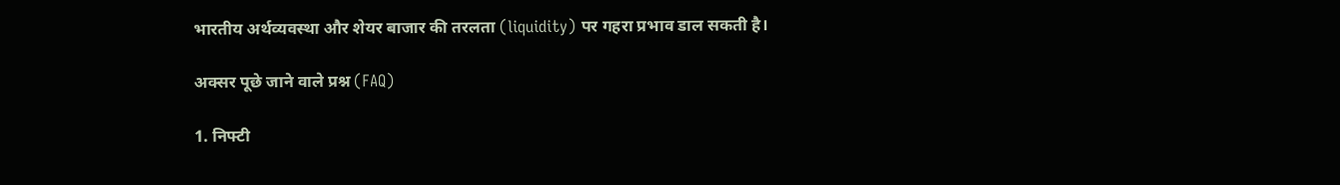भारतीय अर्थव्यवस्था और शेयर बाजार की तरलता (liquidity) पर गहरा प्रभाव डाल सकती है।

अक्सर पूछे जाने वाले प्रश्न (FAQ)

1. निफ्टी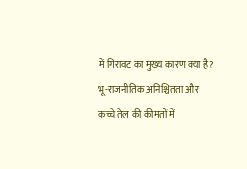में गिरावट का मुख्य कारण क्या है?
भू-राजनीतिक अनिश्चितता और कच्चे तेल की कीमतों में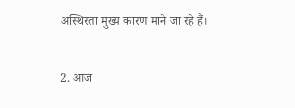अस्थिरता मुख्य कारण माने जा रहे हैं।

2. आज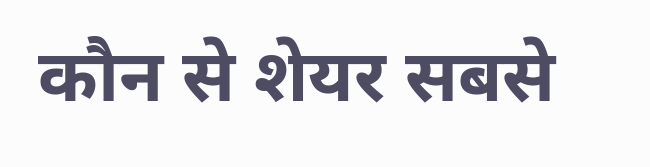कौन से शेयर सबसे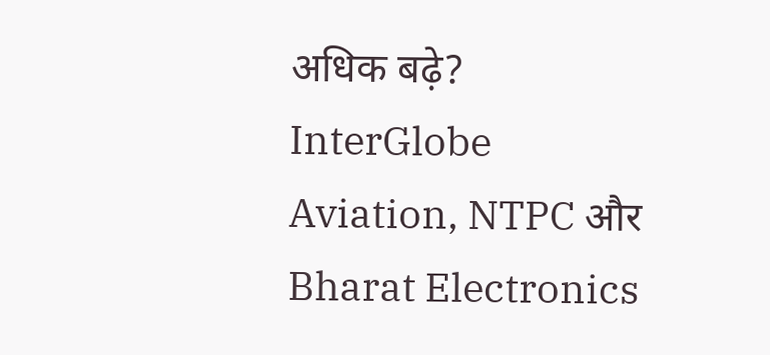अधिक बढ़े?
InterGlobe Aviation, NTPC और Bharat Electronics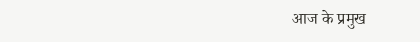आज के प्रमुख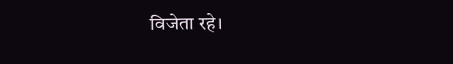विजेता रहे।